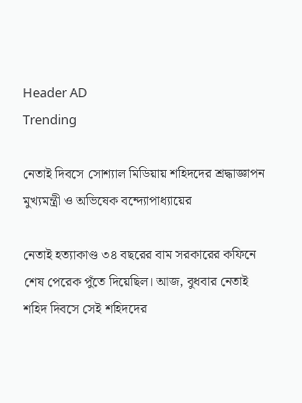Header AD
Trending

নেতাই দিবসে সোশ্যাল মিডিয়ায় শহিদদের শ্রদ্ধাজ্ঞাপন মুখ্যমন্ত্রী ও অভিষেক বন্দ্যোপাধ্যায়ের

নেতাই হত্যাকাণ্ড ৩৪ বছরের বাম সরকারের কফিনে শেষ পেরেক পুঁতে দিয়েছিল। আজ, বুধবার নেতাই শহিদ দিবসে সেই শহিদদের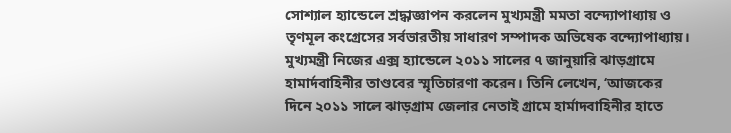সোশ্যাল হ্যান্ডেলে শ্রদ্ধাজ্ঞাপন করলেন মুখ্যমন্ত্রী মমতা বন্দ্যোপাধ্যায় ও তৃণমূল কংগ্রেসের সর্বভারতীয় সাধারণ সম্পাদক অভিষেক বন্দ্যোপাধ্যায়। মুখ্যমন্ত্রী নিজের এক্স হ্যান্ডেলে ২০১১ সালের ৭ জানুয়ারি ঝাড়গ্রামে হামার্দবাহিনীর তাণ্ডবের স্মৃতিচারণা করেন। তিনি লেখেন, ‘আজকের দিনে ২০১১ সালে ঝাড়গ্রাম জেলার নেতাই গ্রামে হার্মাদবাহিনীর হাতে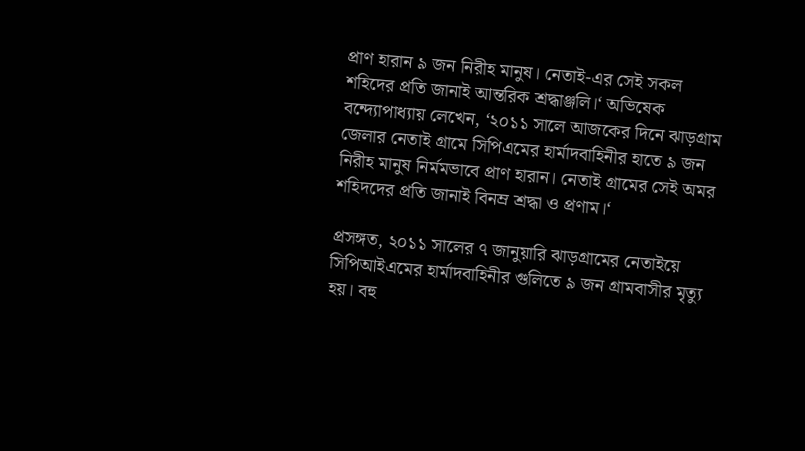প্রাণ হারান ৯ জন নিরীহ মানুষ। নেতাই-এর সেই সকল শহিদের প্রতি জানাই আন্তরিক শ্রদ্ধাঞ্জলি।‘ অভিষেক বন্দ্যোপাধ্যায় লেখেন, ‘২০১১ সালে আজকের দিনে ঝাড়গ্রাম জেলার নেতাই গ্রামে সিপিএমের হার্মাদবাহিনীর হাতে ৯ জন নিরীহ মানুষ নির্মমভাবে প্রাণ হারান। নেতাই গ্রামের সেই অমর শহিদদের প্রতি জানাই বিনম্র শ্রদ্ধা ও প্রণাম।‘

প্রসঙ্গত, ২০১১ সালের ৭ জানুয়ারি ঝাড়গ্রামের নেতাইয়ে সিপিআইএমের হার্মাদবাহিনীর গুলিতে ৯ জন গ্রামবাসীর মৃত্যু হয়। বহু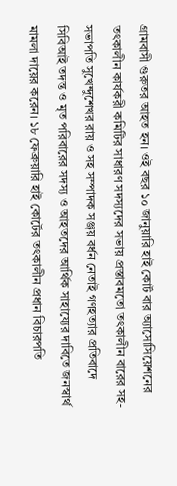গ্রামবাসী গুরুতর আহত হন। ওই বছর ১০ জানুয়ারি হাই কোর্ট বার অ্যাসোসিয়েশনের তৎকালীন কার্যকরী কমিটির সাধারণ সদস্যদের সভায় প্রস্তাবমতো তৎকালীন বারের সহ-সভাপতি সুখেন্দুশেখর রায় ও সহ সম্পাদক সঞ্জয় বর্ধন নেতাই গণহত্যার প্রতিবাদে সিবিআই তদন্ত ও মৃত পরিবারের সদস্য ও আহতদের আর্থিক সাহায্যের দাবিতে জনস্বার্থ মামলা দায়ের করেন। ১৮ ফেব্রুয়ারি হাই কোর্টের তৎকালীন প্রধান বিচারপতি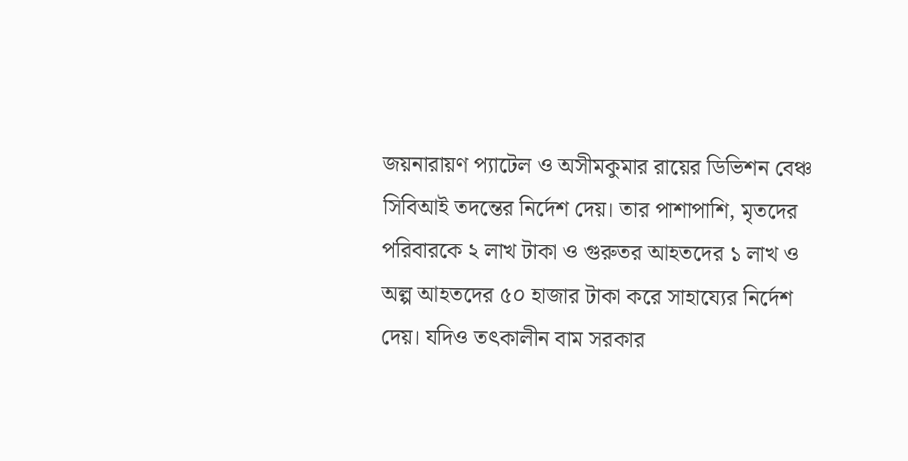জয়নারায়ণ প্যাটেল ও অসীমকুমার রায়ের ডিভিশন বেঞ্চ সিবিআই তদন্তের নির্দেশ দেয়। তার পাশাপাশি, মৃতদের পরিবারকে ২ লাখ টাকা ও গুরুতর আহতদের ১ লাখ ও অল্প আহতদের ৫০ হাজার টাকা করে সাহায্যের নির্দেশ দেয়। যদিও তৎকালীন বাম সরকার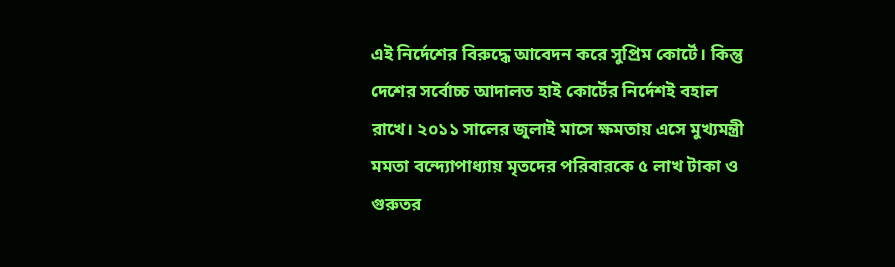এই নির্দেশের বিরুদ্ধে আবেদন করে সুপ্রিম কোর্টে। কিন্তু দেশের সর্বোচ্চ আদালত হাই কোর্টের নির্দেশই বহাল রাখে। ২০১১ সালের জুলাই মাসে ক্ষমতায় এসে মুখ্যমন্ত্রী মমতা বন্দ্যোপাধ্যায় মৃতদের পরিবারকে ৫ লাখ টাকা ও গুরুতর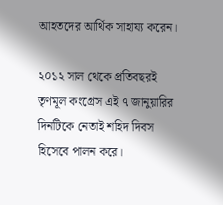আহতদের আর্থিক সাহায্য করেন।

২০১২ সাল থেকে প্রতিবছরই তৃণমূল কংগ্রেস এই ৭ জানুয়ারির দিনটিকে নেতাই শহিদ দিবস হিসেবে পালন করে।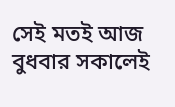সেই মতই আজ বুধবার সকালেই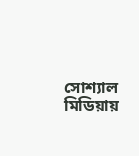সোশ্যাল মিডিয়ায়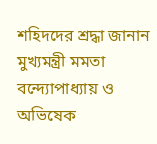শহিদদের শ্রদ্ধা জানান মুখ্যমন্ত্রী মমতা বন্দ্যোপাধ্যায় ও অভিষেক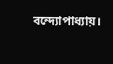বন্দ্যোপাধ্যায়।